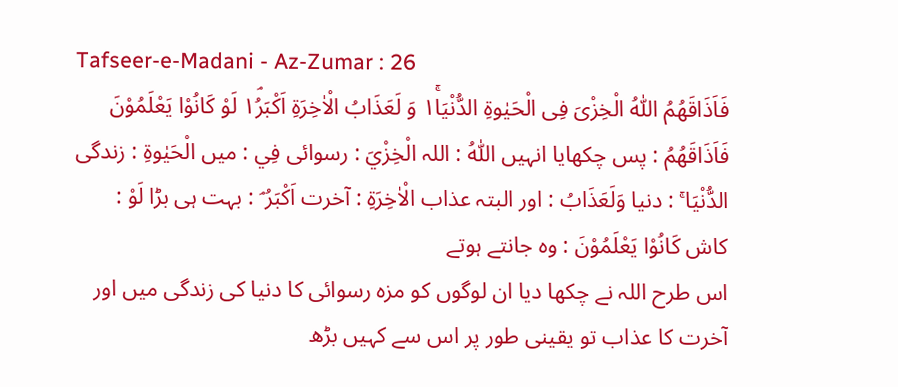Tafseer-e-Madani - Az-Zumar : 26
فَاَذَاقَهُمُ اللّٰهُ الْخِزْیَ فِی الْحَیٰوةِ الدُّنْیَا١ۚ وَ لَعَذَابُ الْاٰخِرَةِ اَكْبَرُ١ۘ لَوْ كَانُوْا یَعْلَمُوْنَ
فَاَذَاقَهُمُ : پس چکھایا انہیں اللّٰهُ : اللہ الْخِزْيَ : رسوائی فِي : میں الْحَيٰوةِ : زندگی الدُّنْيَا ۚ : دنیا وَلَعَذَابُ : اور البتہ عذاب الْاٰخِرَةِ : آخرت اَكْبَرُ ۘ : بہت ہی بڑا لَوْ : کاش كَانُوْا يَعْلَمُوْنَ : وہ جانتے ہوتے
اس طرح اللہ نے چکھا دیا ان لوگوں کو مزہ رسوائی کا دنیا کی زندگی میں اور آخرت کا عذاب تو یقینی طور پر اس سے کہیں بڑھ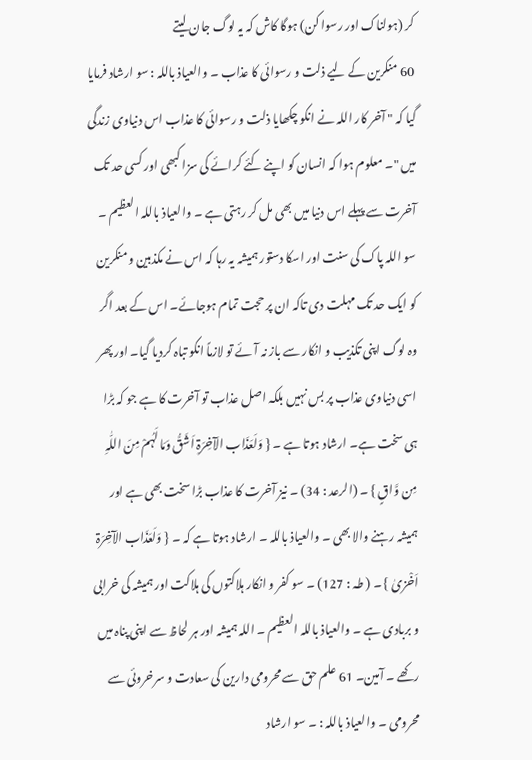کر (ہولناک اور رسوا کن) ہوگا کاش کہ یہ لوگ جان لیتے
60 منکرین کے لیے ذلت و رسوائی کا عذاب ۔ والعیاذ باللہ : سو ارشاد فرمایا گیا کہ " آخر کار اللہ نے انکو چکھایا ذلت و رسوائی کا عذاب اس دنیاوی زندگی میں "۔ معلوم ہوا کہ انسان کو اپنے کئے کرائے کی سزا کبھی اور کسی حد تک آخرت سے پہلے اس دنیا میں بھی مل کر رہتی ہے ۔ والعیاذ باللہ العظیم ۔ سو اللہ پاک کی سنت اور اسکا دستور ہمیشہ یہ رہا کہ اس نے مکذبین و منکرین کو ایک حد تک مہلت دی تاکہ ان پر حجت تمام ہوجائے۔ اس کے بعد اگر وہ لوگ اپنی تکذیب و انکار سے باز نہ آئے تو لازماً انکو تباہ کردیا گیا۔ اور پھر اسی دنیاوی عذاب پر بس نہیں بلکہ اصل عذاب تو آخرت کا ہے جو کہ بڑا ہی سخت ہے۔ ارشاد ہوتا ہے ۔ { وَلَعَذَاب الآخِرَۃِ اَشَقُّ وَمَا لَہُمْ مِنَ اللّٰہِ مِن وَّاقٍ } ۔ (الرعد : 34) ۔ نیز آخرت کا عذاب بڑا سخت بھی ہے اور ہمیشہ رہنے والا بھی ۔ والعیاذ باللہ ۔ ارشاد ہوتا ہے کہ ۔ { وَلَعَذَاب الآخِرَۃ اَخْزیٰ } ۔ ( طہ : 127) ۔ سو کفر و انکار ہلاکتوں کی ہلاکت اور ہمیشہ کی خرابی و بربادی ہے ۔ والعیاذ باللہ العظیم ۔ اللہ ہمیشہ اور ہر لحاظ سے اپنی پناہ میں رکھے ۔ آمین۔ 61 علم حق سے محرومی دارین کی سعادت و سرخروئی سے محرومی ۔ والعیاذ باللہ : ۔ سو ارشاد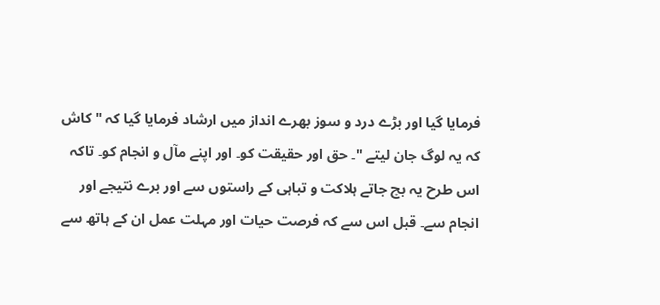فرمایا گیا اور بڑے درد و سوز بھرے انداز میں ارشاد فرمایا گیا کہ " کاش کہ یہ لوگ جان لیتے "۔ حق اور حقیقت کو۔ اور اپنے مآل و انجام کو۔ تاکہ اس طرح یہ بچ جاتے ہلاکت و تباہی کے راستوں سے اور برے نتیجے اور انجام سے۔ قبل اس سے کہ فرصت حیات اور مہلت عمل ان کے ہاتھ سے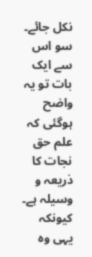نکل جائے۔ سو اس سے ایک بات تو یہ واضح ہوگئی کہ علم حق نجات کا ذریعہ و وسیلہ ہے۔ کیونکہ یہی وہ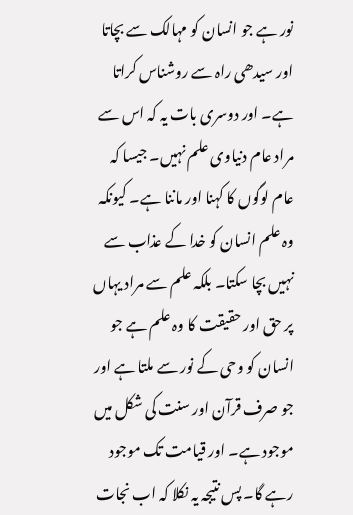نور ہے جو انسان کو مہالک سے بچاتا اور سیدھی راہ سے روشناس کراتا ہے۔ اور دوسری بات یہ کہ اس سے مراد عام دنیاوی علم نہیں۔ جیسا کہ عام لوگوں کا کہنا اور ماننا ہے۔ کیونکہ وہ علم انسان کو خدا کے عذاب سے نہیں بچا سکتا۔ بلکہ علم سے مراد یہاں پر حق اور حقیقت کا وہ علم ہے جو انسان کو وحی کے نور سے ملتا ہے اور جو صرف قرآن اور سنت کی شکل میں موجود ہے۔ اور قیامت تک موجود رہے گا۔ پس نتیجہ یہ نکلا کہ اب نجات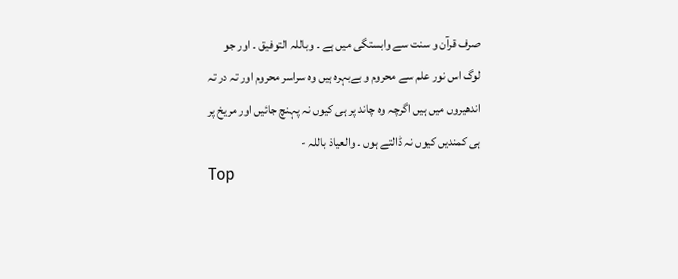صرف قرآن و سنت سے وابستگی میں ہے ۔ وباللہ التوفیق ۔ اور جو لوگ اس نور علم سے محروم و بےبہرہ ہیں وہ سراسر محروم اور تہ در تہ اندھیروں میں ہیں اگرچہ وہ چاند پر ہی کیوں نہ پہنچ جائیں اور مریخ پر ہی کمندیں کیوں نہ ڈالتے ہوں ۔ والعیاذ باللہ -
Top